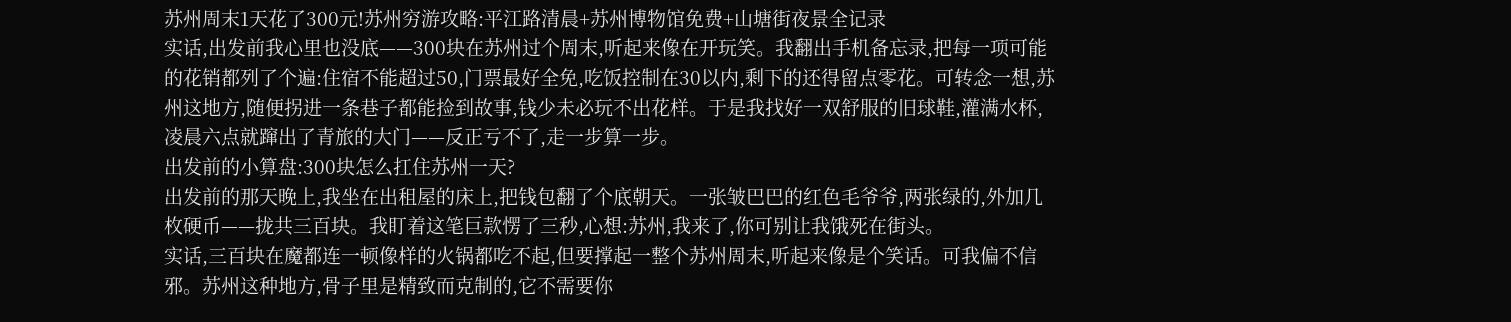苏州周末1天花了300元!苏州穷游攻略:平江路清晨+苏州博物馆免费+山塘街夜景全记录
实话,出发前我心里也没底——300块在苏州过个周末,听起来像在开玩笑。我翻出手机备忘录,把每一项可能的花销都列了个遍:住宿不能超过50,门票最好全免,吃饭控制在30以内,剩下的还得留点零花。可转念一想,苏州这地方,随便拐进一条巷子都能捡到故事,钱少未必玩不出花样。于是我找好一双舒服的旧球鞋,灌满水杯,凌晨六点就蹿出了青旅的大门——反正亏不了,走一步算一步。
出发前的小算盘:300块怎么扛住苏州一天?
出发前的那天晚上,我坐在出租屋的床上,把钱包翻了个底朝天。一张皱巴巴的红色毛爷爷,两张绿的,外加几枚硬币——拢共三百块。我盯着这笔巨款愣了三秒,心想:苏州,我来了,你可别让我饿死在街头。
实话,三百块在魔都连一顿像样的火锅都吃不起,但要撑起一整个苏州周末,听起来像是个笑话。可我偏不信邪。苏州这种地方,骨子里是精致而克制的,它不需要你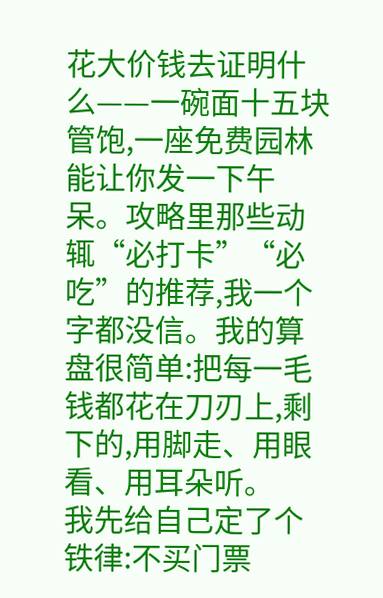花大价钱去证明什么——一碗面十五块管饱,一座免费园林能让你发一下午呆。攻略里那些动辄“必打卡”“必吃”的推荐,我一个字都没信。我的算盘很简单:把每一毛钱都花在刀刃上,剩下的,用脚走、用眼看、用耳朵听。
我先给自己定了个铁律:不买门票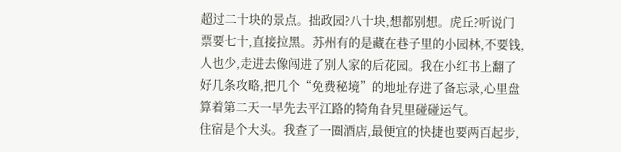超过二十块的景点。拙政园?八十块,想都别想。虎丘?听说门票要七十,直接拉黑。苏州有的是藏在巷子里的小园林,不要钱,人也少,走进去像闯进了别人家的后花园。我在小红书上翻了好几条攻略,把几个“免费秘境”的地址存进了备忘录,心里盘算着第二天一早先去平江路的犄角旮旯里碰碰运气。
住宿是个大头。我查了一圈酒店,最便宜的快捷也要两百起步,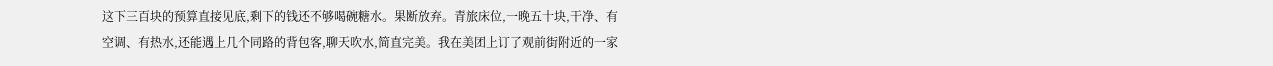这下三百块的预算直接见底,剩下的钱还不够喝碗糖水。果断放弃。青旅床位,一晚五十块,干净、有空调、有热水,还能遇上几个同路的背包客,聊天吹水,简直完美。我在美团上订了观前街附近的一家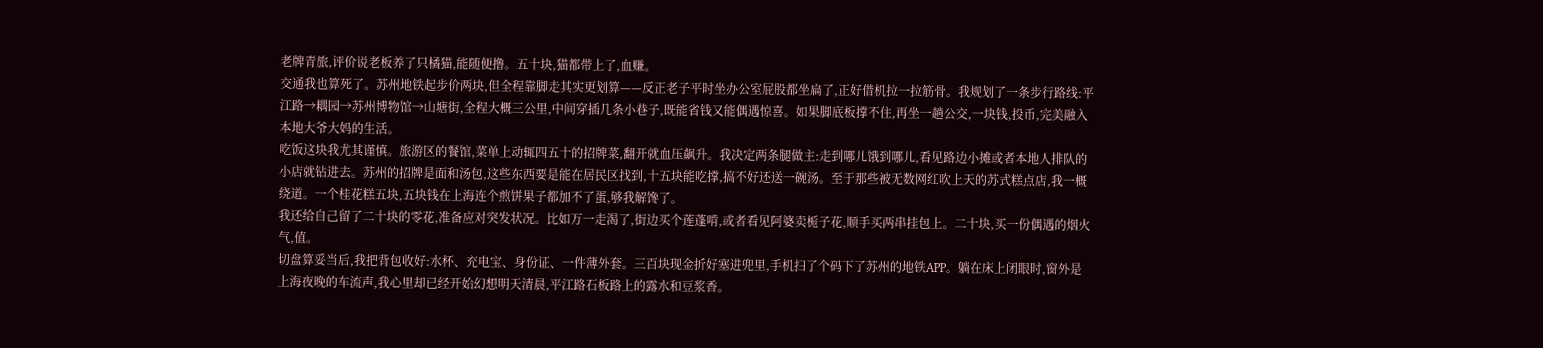老牌青旅,评价说老板养了只橘猫,能随便撸。五十块,猫都带上了,血赚。
交通我也算死了。苏州地铁起步价两块,但全程靠脚走其实更划算——反正老子平时坐办公室屁股都坐扁了,正好借机拉一拉筋骨。我规划了一条步行路线:平江路→耦园→苏州博物馆→山塘街,全程大概三公里,中间穿插几条小巷子,既能省钱又能偶遇惊喜。如果脚底板撑不住,再坐一趟公交,一块钱,投币,完美融入本地大爷大妈的生活。
吃饭这块我尤其谨慎。旅游区的餐馆,菜单上动辄四五十的招牌菜,翻开就血压飙升。我决定两条腿做主:走到哪儿饿到哪儿,看见路边小摊或者本地人排队的小店就钻进去。苏州的招牌是面和汤包,这些东西要是能在居民区找到,十五块能吃撑,搞不好还送一碗汤。至于那些被无数网红吹上天的苏式糕点店,我一概绕道。一个桂花糕五块,五块钱在上海连个煎饼果子都加不了蛋,够我解馋了。
我还给自己留了二十块的零花,准备应对突发状况。比如万一走渴了,街边买个莲蓬啃,或者看见阿婆卖栀子花,顺手买两串挂包上。二十块,买一份偶遇的烟火气,值。
切盘算妥当后,我把背包收好:水杯、充电宝、身份证、一件薄外套。三百块现金折好塞进兜里,手机扫了个码下了苏州的地铁APP。躺在床上闭眼时,窗外是上海夜晚的车流声,我心里却已经开始幻想明天清晨,平江路石板路上的露水和豆浆香。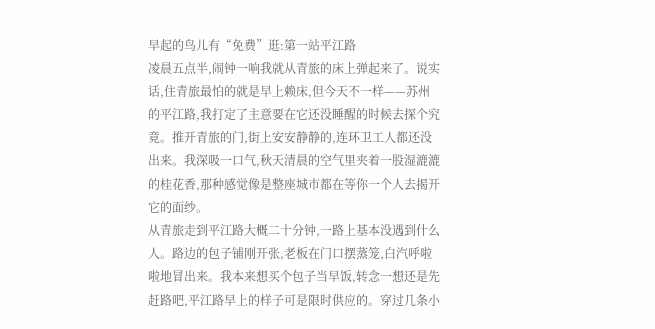早起的鸟儿有“免费”逛:第一站平江路
凌晨五点半,闹钟一响我就从青旅的床上弹起来了。说实话,住青旅最怕的就是早上赖床,但今天不一样——苏州的平江路,我打定了主意要在它还没睡醒的时候去探个究竟。推开青旅的门,街上安安静静的,连环卫工人都还没出来。我深吸一口气,秋天清晨的空气里夹着一股湿漉漉的桂花香,那种感觉像是整座城市都在等你一个人去揭开它的面纱。
从青旅走到平江路大概二十分钟,一路上基本没遇到什么人。路边的包子铺刚开张,老板在门口摆蒸笼,白汽呼啦啦地冒出来。我本来想买个包子当早饭,转念一想还是先赶路吧,平江路早上的样子可是限时供应的。穿过几条小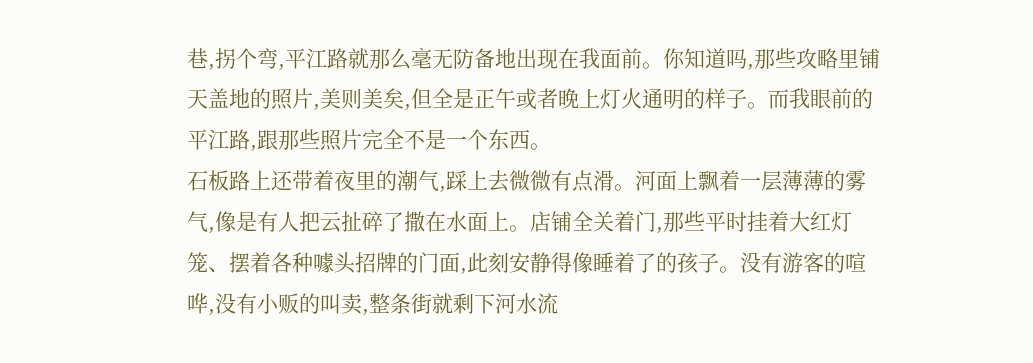巷,拐个弯,平江路就那么毫无防备地出现在我面前。你知道吗,那些攻略里铺天盖地的照片,美则美矣,但全是正午或者晚上灯火通明的样子。而我眼前的平江路,跟那些照片完全不是一个东西。
石板路上还带着夜里的潮气,踩上去微微有点滑。河面上飘着一层薄薄的雾气,像是有人把云扯碎了撒在水面上。店铺全关着门,那些平时挂着大红灯笼、摆着各种噱头招牌的门面,此刻安静得像睡着了的孩子。没有游客的喧哗,没有小贩的叫卖,整条街就剩下河水流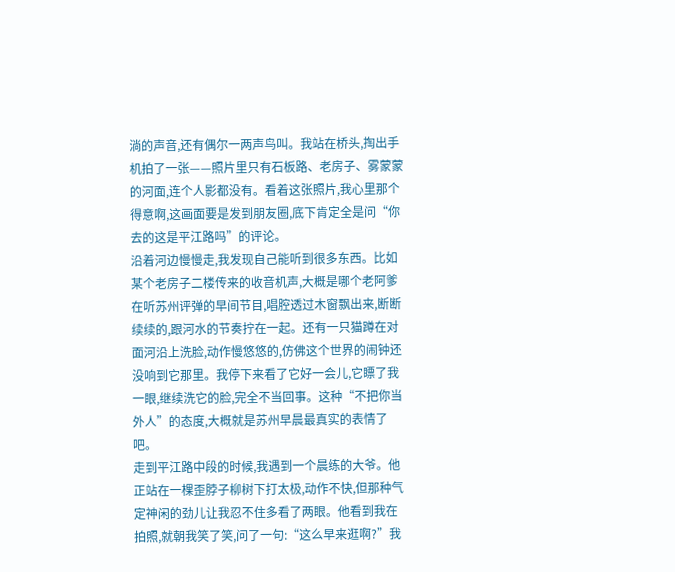淌的声音,还有偶尔一两声鸟叫。我站在桥头,掏出手机拍了一张——照片里只有石板路、老房子、雾蒙蒙的河面,连个人影都没有。看着这张照片,我心里那个得意啊,这画面要是发到朋友圈,底下肯定全是问“你去的这是平江路吗”的评论。
沿着河边慢慢走,我发现自己能听到很多东西。比如某个老房子二楼传来的收音机声,大概是哪个老阿爹在听苏州评弹的早间节目,唱腔透过木窗飘出来,断断续续的,跟河水的节奏拧在一起。还有一只猫蹲在对面河沿上洗脸,动作慢悠悠的,仿佛这个世界的闹钟还没响到它那里。我停下来看了它好一会儿,它瞟了我一眼,继续洗它的脸,完全不当回事。这种“不把你当外人”的态度,大概就是苏州早晨最真实的表情了吧。
走到平江路中段的时候,我遇到一个晨练的大爷。他正站在一棵歪脖子柳树下打太极,动作不快,但那种气定神闲的劲儿让我忍不住多看了两眼。他看到我在拍照,就朝我笑了笑,问了一句:“这么早来逛啊?”我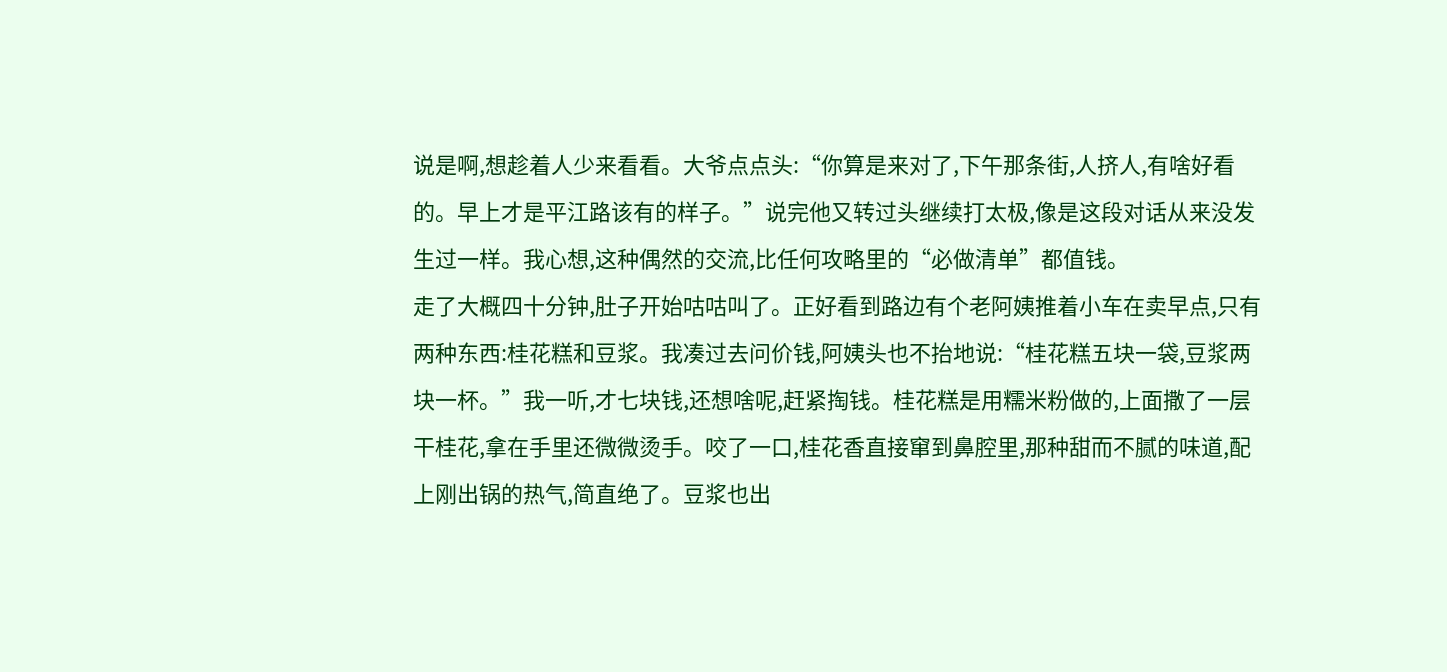说是啊,想趁着人少来看看。大爷点点头:“你算是来对了,下午那条街,人挤人,有啥好看的。早上才是平江路该有的样子。”说完他又转过头继续打太极,像是这段对话从来没发生过一样。我心想,这种偶然的交流,比任何攻略里的“必做清单”都值钱。
走了大概四十分钟,肚子开始咕咕叫了。正好看到路边有个老阿姨推着小车在卖早点,只有两种东西:桂花糕和豆浆。我凑过去问价钱,阿姨头也不抬地说:“桂花糕五块一袋,豆浆两块一杯。”我一听,才七块钱,还想啥呢,赶紧掏钱。桂花糕是用糯米粉做的,上面撒了一层干桂花,拿在手里还微微烫手。咬了一口,桂花香直接窜到鼻腔里,那种甜而不腻的味道,配上刚出锅的热气,简直绝了。豆浆也出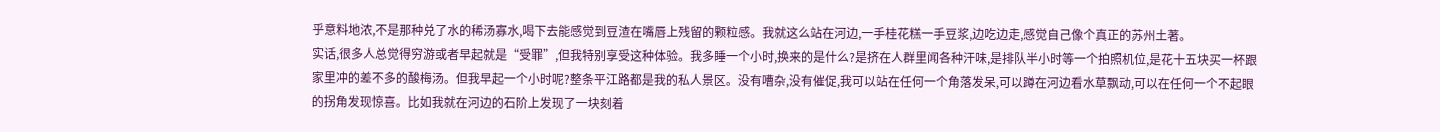乎意料地浓,不是那种兑了水的稀汤寡水,喝下去能感觉到豆渣在嘴唇上残留的颗粒感。我就这么站在河边,一手桂花糕一手豆浆,边吃边走,感觉自己像个真正的苏州土著。
实话,很多人总觉得穷游或者早起就是“受罪”,但我特别享受这种体验。我多睡一个小时,换来的是什么?是挤在人群里闻各种汗味,是排队半小时等一个拍照机位,是花十五块买一杯跟家里冲的差不多的酸梅汤。但我早起一个小时呢?整条平江路都是我的私人景区。没有嘈杂,没有催促,我可以站在任何一个角落发呆,可以蹲在河边看水草飘动,可以在任何一个不起眼的拐角发现惊喜。比如我就在河边的石阶上发现了一块刻着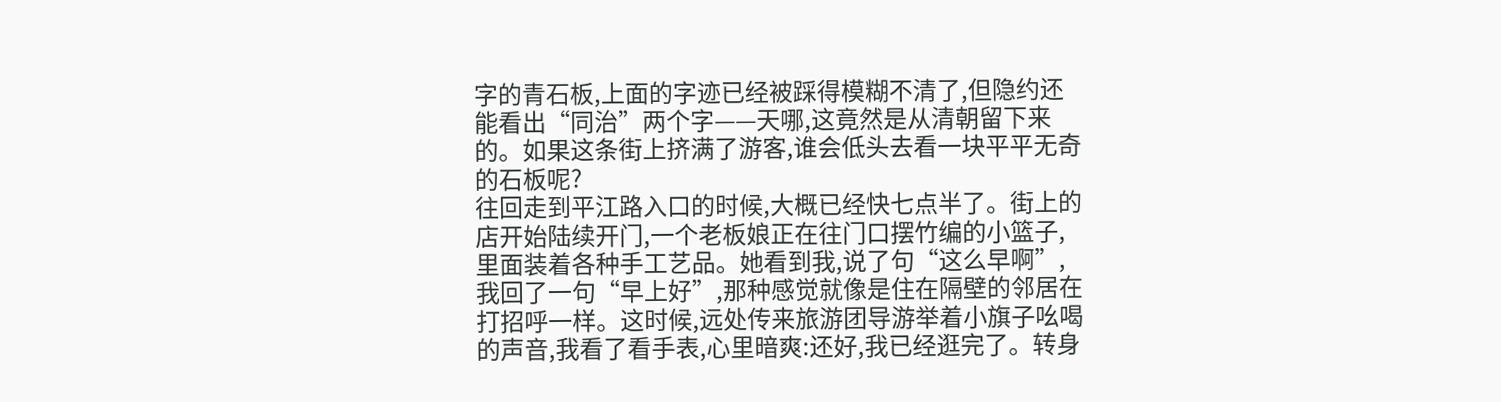字的青石板,上面的字迹已经被踩得模糊不清了,但隐约还能看出“同治”两个字——天哪,这竟然是从清朝留下来的。如果这条街上挤满了游客,谁会低头去看一块平平无奇的石板呢?
往回走到平江路入口的时候,大概已经快七点半了。街上的店开始陆续开门,一个老板娘正在往门口摆竹编的小篮子,里面装着各种手工艺品。她看到我,说了句“这么早啊”,我回了一句“早上好”,那种感觉就像是住在隔壁的邻居在打招呼一样。这时候,远处传来旅游团导游举着小旗子吆喝的声音,我看了看手表,心里暗爽:还好,我已经逛完了。转身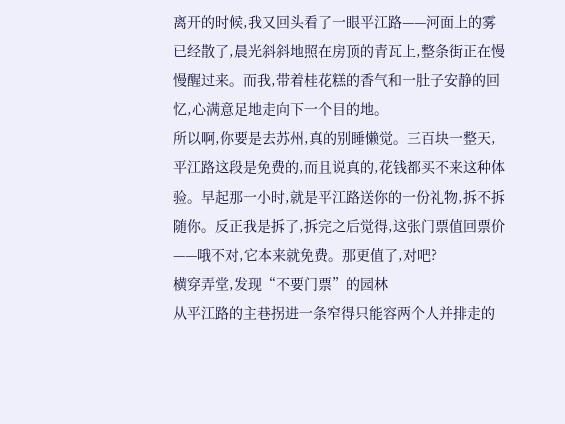离开的时候,我又回头看了一眼平江路——河面上的雾已经散了,晨光斜斜地照在房顶的青瓦上,整条街正在慢慢醒过来。而我,带着桂花糕的香气和一肚子安静的回忆,心满意足地走向下一个目的地。
所以啊,你要是去苏州,真的别睡懒觉。三百块一整天,平江路这段是免费的,而且说真的,花钱都买不来这种体验。早起那一小时,就是平江路送你的一份礼物,拆不拆随你。反正我是拆了,拆完之后觉得,这张门票值回票价——哦不对,它本来就免费。那更值了,对吧?
横穿弄堂,发现“不要门票”的园林
从平江路的主巷拐进一条窄得只能容两个人并排走的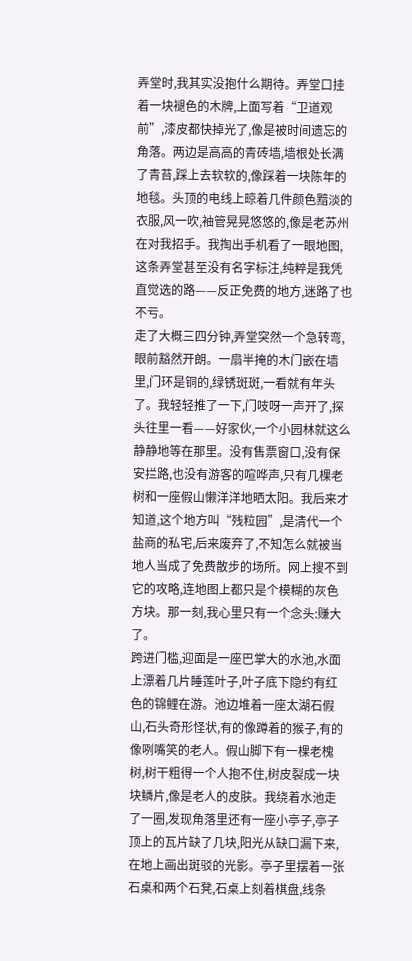弄堂时,我其实没抱什么期待。弄堂口挂着一块褪色的木牌,上面写着“卫道观前”,漆皮都快掉光了,像是被时间遗忘的角落。两边是高高的青砖墙,墙根处长满了青苔,踩上去软软的,像踩着一块陈年的地毯。头顶的电线上晾着几件颜色黯淡的衣服,风一吹,袖管晃晃悠悠的,像是老苏州在对我招手。我掏出手机看了一眼地图,这条弄堂甚至没有名字标注,纯粹是我凭直觉选的路——反正免费的地方,迷路了也不亏。
走了大概三四分钟,弄堂突然一个急转弯,眼前豁然开朗。一扇半掩的木门嵌在墙里,门环是铜的,绿锈斑斑,一看就有年头了。我轻轻推了一下,门吱呀一声开了,探头往里一看——好家伙,一个小园林就这么静静地等在那里。没有售票窗口,没有保安拦路,也没有游客的喧哗声,只有几棵老树和一座假山懒洋洋地晒太阳。我后来才知道,这个地方叫“残粒园”,是清代一个盐商的私宅,后来废弃了,不知怎么就被当地人当成了免费散步的场所。网上搜不到它的攻略,连地图上都只是个模糊的灰色方块。那一刻,我心里只有一个念头:赚大了。
跨进门槛,迎面是一座巴掌大的水池,水面上漂着几片睡莲叶子,叶子底下隐约有红色的锦鲤在游。池边堆着一座太湖石假山,石头奇形怪状,有的像蹲着的猴子,有的像咧嘴笑的老人。假山脚下有一棵老槐树,树干粗得一个人抱不住,树皮裂成一块块鳞片,像是老人的皮肤。我绕着水池走了一圈,发现角落里还有一座小亭子,亭子顶上的瓦片缺了几块,阳光从缺口漏下来,在地上画出斑驳的光影。亭子里摆着一张石桌和两个石凳,石桌上刻着棋盘,线条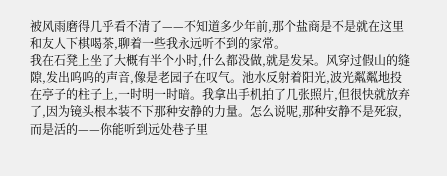被风雨磨得几乎看不清了——不知道多少年前,那个盐商是不是就在这里和友人下棋喝茶,聊着一些我永远听不到的家常。
我在石凳上坐了大概有半个小时,什么都没做,就是发呆。风穿过假山的缝隙,发出呜呜的声音,像是老园子在叹气。池水反射着阳光,波光粼粼地投在亭子的柱子上,一时明一时暗。我拿出手机拍了几张照片,但很快就放弃了,因为镜头根本装不下那种安静的力量。怎么说呢,那种安静不是死寂,而是活的——你能听到远处巷子里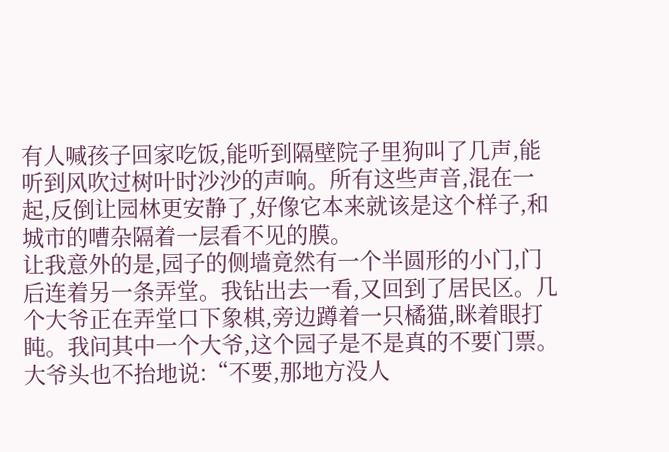有人喊孩子回家吃饭,能听到隔壁院子里狗叫了几声,能听到风吹过树叶时沙沙的声响。所有这些声音,混在一起,反倒让园林更安静了,好像它本来就该是这个样子,和城市的嘈杂隔着一层看不见的膜。
让我意外的是,园子的侧墙竟然有一个半圆形的小门,门后连着另一条弄堂。我钻出去一看,又回到了居民区。几个大爷正在弄堂口下象棋,旁边蹲着一只橘猫,眯着眼打盹。我问其中一个大爷,这个园子是不是真的不要门票。大爷头也不抬地说:“不要,那地方没人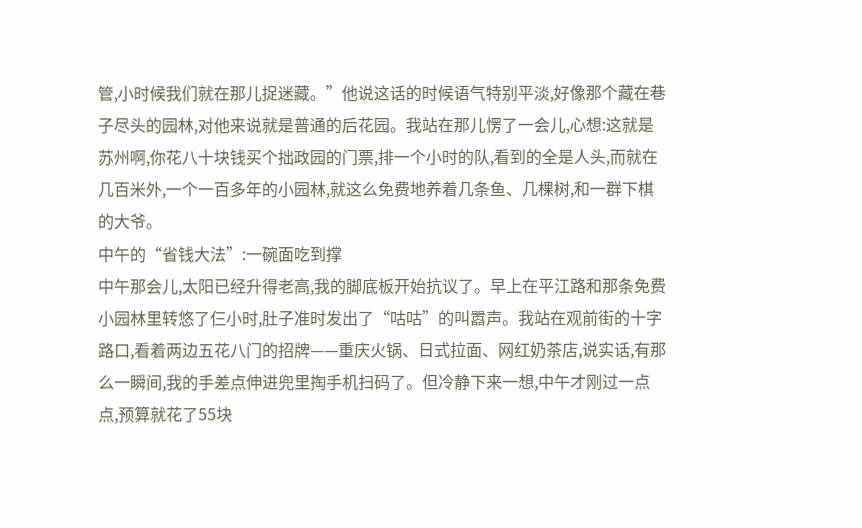管,小时候我们就在那儿捉迷藏。”他说这话的时候语气特别平淡,好像那个藏在巷子尽头的园林,对他来说就是普通的后花园。我站在那儿愣了一会儿,心想:这就是苏州啊,你花八十块钱买个拙政园的门票,排一个小时的队,看到的全是人头,而就在几百米外,一个一百多年的小园林,就这么免费地养着几条鱼、几棵树,和一群下棋的大爷。
中午的“省钱大法”:一碗面吃到撑
中午那会儿,太阳已经升得老高,我的脚底板开始抗议了。早上在平江路和那条免费小园林里转悠了仨小时,肚子准时发出了“咕咕”的叫嚣声。我站在观前街的十字路口,看着两边五花八门的招牌——重庆火锅、日式拉面、网红奶茶店,说实话,有那么一瞬间,我的手差点伸进兜里掏手机扫码了。但冷静下来一想,中午才刚过一点点,预算就花了55块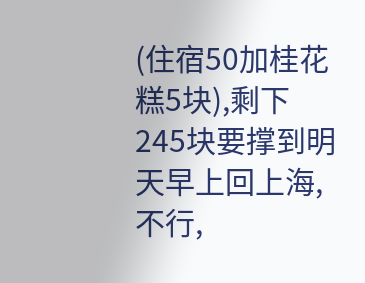(住宿50加桂花糕5块),剩下245块要撑到明天早上回上海,不行,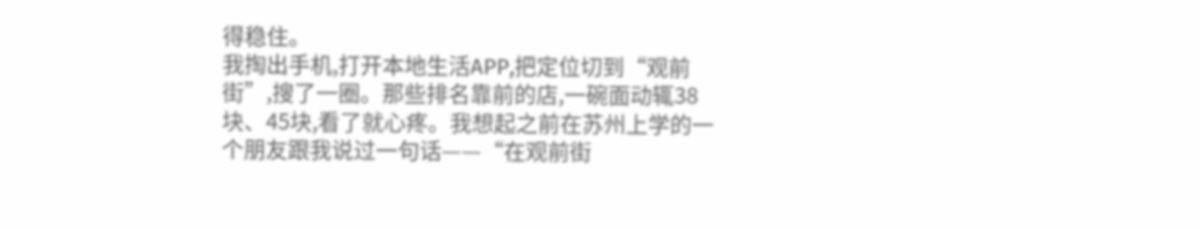得稳住。
我掏出手机,打开本地生活APP,把定位切到“观前街”,搜了一圈。那些排名靠前的店,一碗面动辄38块、45块,看了就心疼。我想起之前在苏州上学的一个朋友跟我说过一句话——“在观前街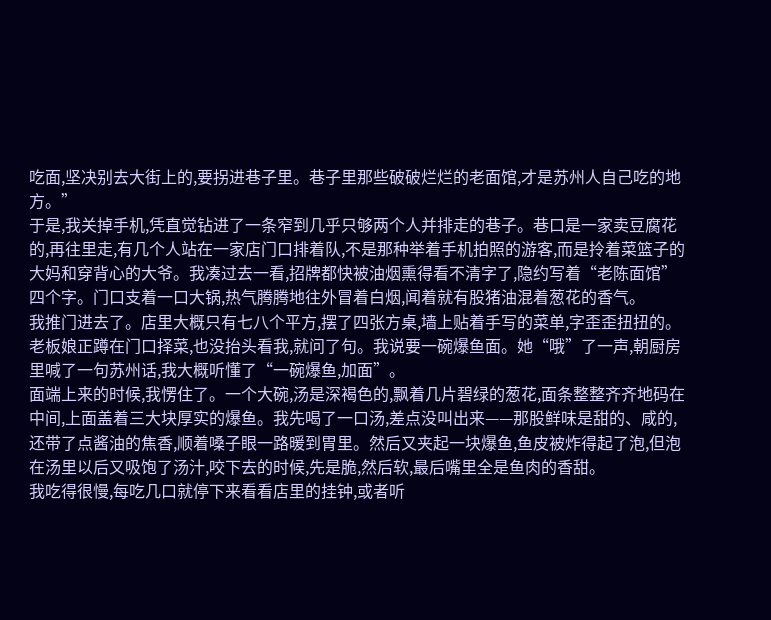吃面,坚决别去大街上的,要拐进巷子里。巷子里那些破破烂烂的老面馆,才是苏州人自己吃的地方。”
于是,我关掉手机,凭直觉钻进了一条窄到几乎只够两个人并排走的巷子。巷口是一家卖豆腐花的,再往里走,有几个人站在一家店门口排着队,不是那种举着手机拍照的游客,而是拎着菜篮子的大妈和穿背心的大爷。我凑过去一看,招牌都快被油烟熏得看不清字了,隐约写着“老陈面馆”四个字。门口支着一口大锅,热气腾腾地往外冒着白烟,闻着就有股猪油混着葱花的香气。
我推门进去了。店里大概只有七八个平方,摆了四张方桌,墙上贴着手写的菜单,字歪歪扭扭的。老板娘正蹲在门口择菜,也没抬头看我,就问了句。我说要一碗爆鱼面。她“哦”了一声,朝厨房里喊了一句苏州话,我大概听懂了“一碗爆鱼,加面”。
面端上来的时候,我愣住了。一个大碗,汤是深褐色的,飘着几片碧绿的葱花,面条整整齐齐地码在中间,上面盖着三大块厚实的爆鱼。我先喝了一口汤,差点没叫出来——那股鲜味是甜的、咸的,还带了点酱油的焦香,顺着嗓子眼一路暖到胃里。然后又夹起一块爆鱼,鱼皮被炸得起了泡,但泡在汤里以后又吸饱了汤汁,咬下去的时候,先是脆,然后软,最后嘴里全是鱼肉的香甜。
我吃得很慢,每吃几口就停下来看看店里的挂钟,或者听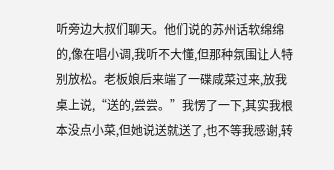听旁边大叔们聊天。他们说的苏州话软绵绵的,像在唱小调,我听不大懂,但那种氛围让人特别放松。老板娘后来端了一碟咸菜过来,放我桌上说,“送的,尝尝。”我愣了一下,其实我根本没点小菜,但她说送就送了,也不等我感谢,转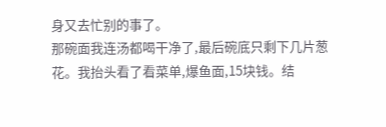身又去忙别的事了。
那碗面我连汤都喝干净了,最后碗底只剩下几片葱花。我抬头看了看菜单,爆鱼面,15块钱。结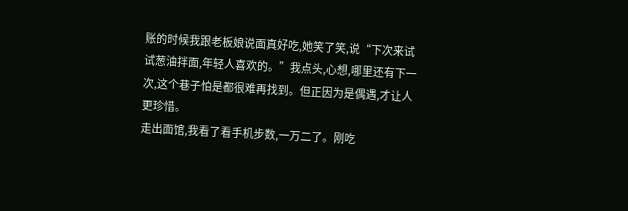账的时候我跟老板娘说面真好吃,她笑了笑,说“下次来试试葱油拌面,年轻人喜欢的。”我点头,心想,哪里还有下一次,这个巷子怕是都很难再找到。但正因为是偶遇,才让人更珍惜。
走出面馆,我看了看手机步数,一万二了。刚吃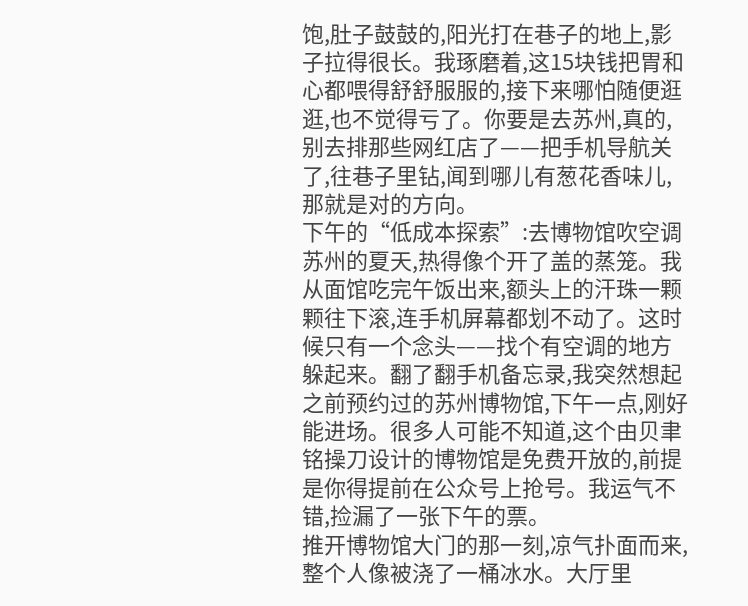饱,肚子鼓鼓的,阳光打在巷子的地上,影子拉得很长。我琢磨着,这15块钱把胃和心都喂得舒舒服服的,接下来哪怕随便逛逛,也不觉得亏了。你要是去苏州,真的,别去排那些网红店了——把手机导航关了,往巷子里钻,闻到哪儿有葱花香味儿,那就是对的方向。
下午的“低成本探索”:去博物馆吹空调
苏州的夏天,热得像个开了盖的蒸笼。我从面馆吃完午饭出来,额头上的汗珠一颗颗往下滚,连手机屏幕都划不动了。这时候只有一个念头——找个有空调的地方躲起来。翻了翻手机备忘录,我突然想起之前预约过的苏州博物馆,下午一点,刚好能进场。很多人可能不知道,这个由贝聿铭操刀设计的博物馆是免费开放的,前提是你得提前在公众号上抢号。我运气不错,捡漏了一张下午的票。
推开博物馆大门的那一刻,凉气扑面而来,整个人像被浇了一桶冰水。大厅里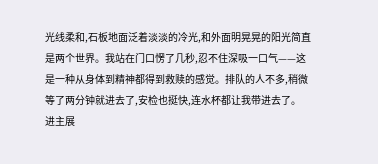光线柔和,石板地面泛着淡淡的冷光,和外面明晃晃的阳光简直是两个世界。我站在门口愣了几秒,忍不住深吸一口气——这是一种从身体到精神都得到救赎的感觉。排队的人不多,稍微等了两分钟就进去了,安检也挺快,连水杯都让我带进去了。
进主展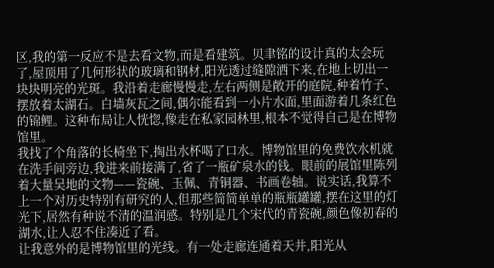区,我的第一反应不是去看文物,而是看建筑。贝聿铭的设计真的太会玩了,屋顶用了几何形状的玻璃和钢材,阳光透过缝隙洒下来,在地上切出一块块明亮的光斑。我沿着走廊慢慢走,左右两侧是敞开的庭院,种着竹子、摆放着太湖石。白墙灰瓦之间,偶尔能看到一小片水面,里面游着几条红色的锦鲤。这种布局让人恍惚,像走在私家园林里,根本不觉得自己是在博物馆里。
我找了个角落的长椅坐下,掏出水杯喝了口水。博物馆里的免费饮水机就在洗手间旁边,我进来前接满了,省了一瓶矿泉水的钱。眼前的展馆里陈列着大量吴地的文物——瓷碗、玉佩、青铜器、书画卷轴。说实话,我算不上一个对历史特别有研究的人,但那些简简单单的瓶瓶罐罐,摆在这里的灯光下,居然有种说不清的温润感。特别是几个宋代的青瓷碗,颜色像初春的湖水,让人忍不住凑近了看。
让我意外的是博物馆里的光线。有一处走廊连通着天井,阳光从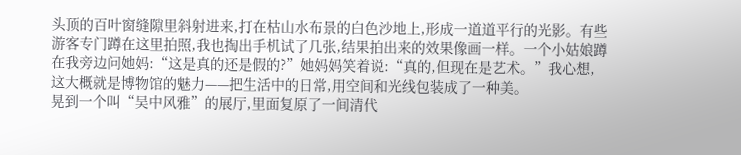头顶的百叶窗缝隙里斜射进来,打在枯山水布景的白色沙地上,形成一道道平行的光影。有些游客专门蹲在这里拍照,我也掏出手机试了几张,结果拍出来的效果像画一样。一个小姑娘蹲在我旁边问她妈:“这是真的还是假的?”她妈妈笑着说:“真的,但现在是艺术。”我心想,这大概就是博物馆的魅力——把生活中的日常,用空间和光线包装成了一种美。
晃到一个叫“吴中风雅”的展厅,里面复原了一间清代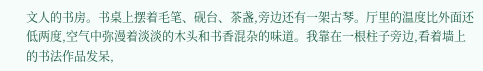文人的书房。书桌上摆着毛笔、砚台、茶盏,旁边还有一架古琴。厅里的温度比外面还低两度,空气中弥漫着淡淡的木头和书香混杂的味道。我靠在一根柱子旁边,看着墙上的书法作品发呆,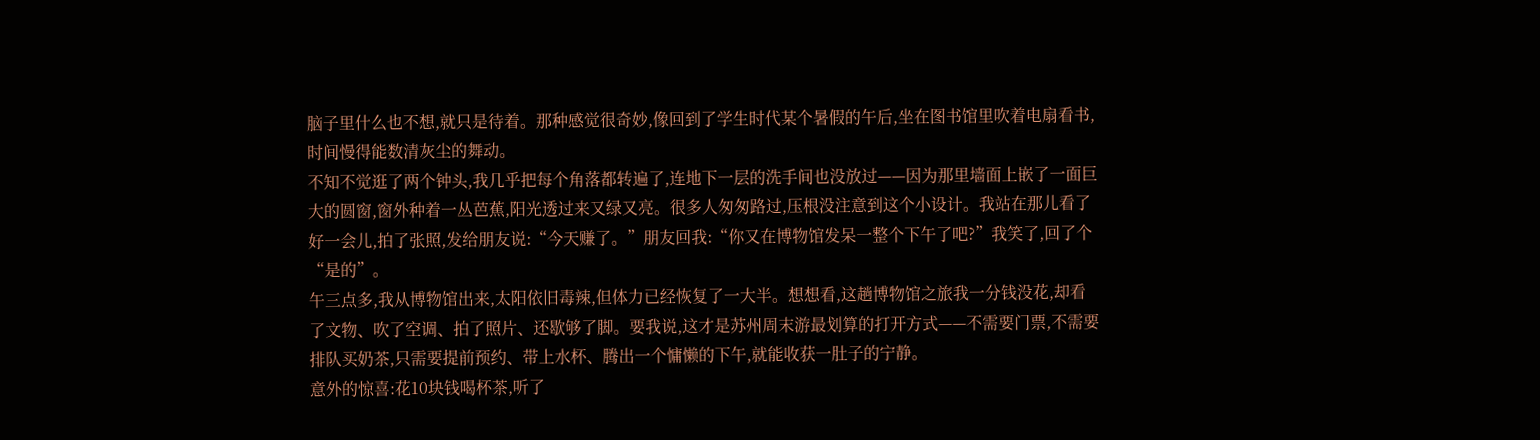脑子里什么也不想,就只是待着。那种感觉很奇妙,像回到了学生时代某个暑假的午后,坐在图书馆里吹着电扇看书,时间慢得能数清灰尘的舞动。
不知不觉逛了两个钟头,我几乎把每个角落都转遍了,连地下一层的洗手间也没放过——因为那里墙面上嵌了一面巨大的圆窗,窗外种着一丛芭蕉,阳光透过来又绿又亮。很多人匆匆路过,压根没注意到这个小设计。我站在那儿看了好一会儿,拍了张照,发给朋友说:“今天赚了。”朋友回我:“你又在博物馆发呆一整个下午了吧?”我笑了,回了个“是的”。
午三点多,我从博物馆出来,太阳依旧毒辣,但体力已经恢复了一大半。想想看,这趟博物馆之旅我一分钱没花,却看了文物、吹了空调、拍了照片、还歇够了脚。要我说,这才是苏州周末游最划算的打开方式——不需要门票,不需要排队买奶茶,只需要提前预约、带上水杯、腾出一个慵懒的下午,就能收获一肚子的宁静。
意外的惊喜:花10块钱喝杯茶,听了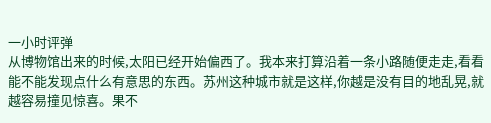一小时评弹
从博物馆出来的时候,太阳已经开始偏西了。我本来打算沿着一条小路随便走走,看看能不能发现点什么有意思的东西。苏州这种城市就是这样,你越是没有目的地乱晃,就越容易撞见惊喜。果不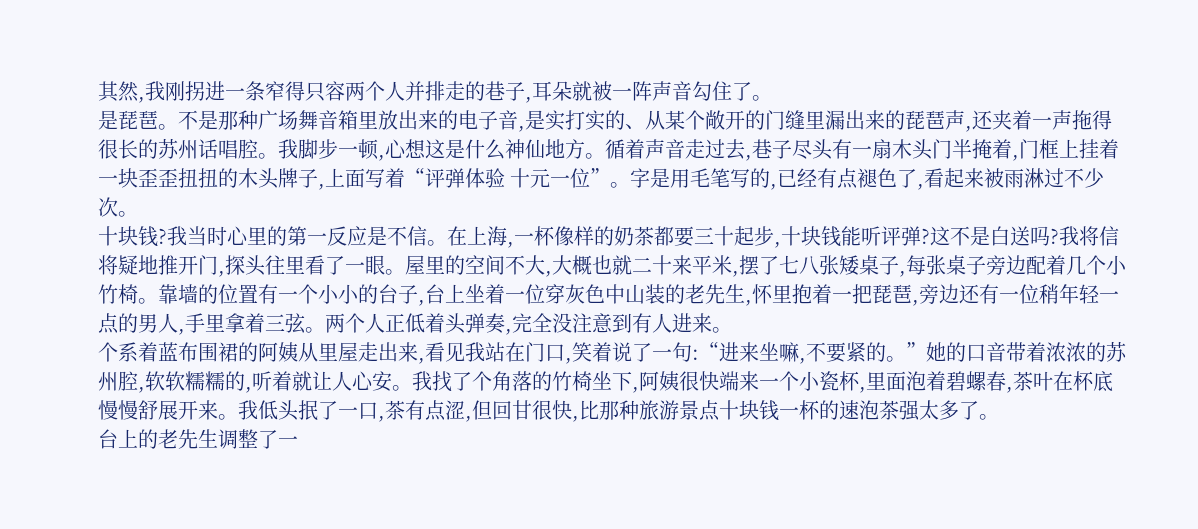其然,我刚拐进一条窄得只容两个人并排走的巷子,耳朵就被一阵声音勾住了。
是琵琶。不是那种广场舞音箱里放出来的电子音,是实打实的、从某个敞开的门缝里漏出来的琵琶声,还夹着一声拖得很长的苏州话唱腔。我脚步一顿,心想这是什么神仙地方。循着声音走过去,巷子尽头有一扇木头门半掩着,门框上挂着一块歪歪扭扭的木头牌子,上面写着“评弹体验 十元一位”。字是用毛笔写的,已经有点褪色了,看起来被雨淋过不少次。
十块钱?我当时心里的第一反应是不信。在上海,一杯像样的奶茶都要三十起步,十块钱能听评弹?这不是白送吗?我将信将疑地推开门,探头往里看了一眼。屋里的空间不大,大概也就二十来平米,摆了七八张矮桌子,每张桌子旁边配着几个小竹椅。靠墙的位置有一个小小的台子,台上坐着一位穿灰色中山装的老先生,怀里抱着一把琵琶,旁边还有一位稍年轻一点的男人,手里拿着三弦。两个人正低着头弹奏,完全没注意到有人进来。
个系着蓝布围裙的阿姨从里屋走出来,看见我站在门口,笑着说了一句:“进来坐嘛,不要紧的。”她的口音带着浓浓的苏州腔,软软糯糯的,听着就让人心安。我找了个角落的竹椅坐下,阿姨很快端来一个小瓷杯,里面泡着碧螺春,茶叶在杯底慢慢舒展开来。我低头抿了一口,茶有点涩,但回甘很快,比那种旅游景点十块钱一杯的速泡茶强太多了。
台上的老先生调整了一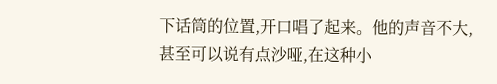下话筒的位置,开口唱了起来。他的声音不大,甚至可以说有点沙哑,在这种小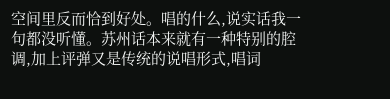空间里反而恰到好处。唱的什么,说实话我一句都没听懂。苏州话本来就有一种特别的腔调,加上评弹又是传统的说唱形式,唱词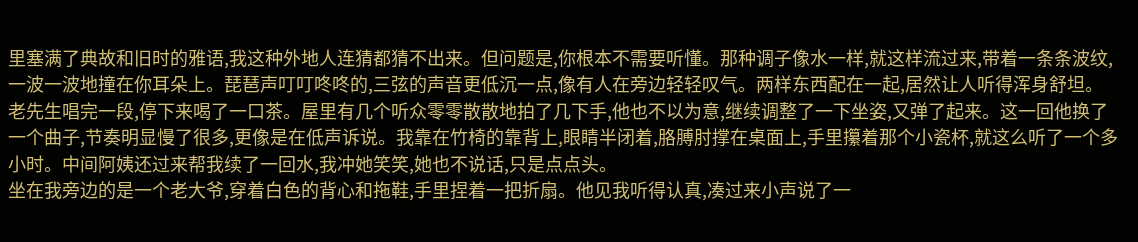里塞满了典故和旧时的雅语,我这种外地人连猜都猜不出来。但问题是,你根本不需要听懂。那种调子像水一样,就这样流过来,带着一条条波纹,一波一波地撞在你耳朵上。琵琶声叮叮咚咚的,三弦的声音更低沉一点,像有人在旁边轻轻叹气。两样东西配在一起,居然让人听得浑身舒坦。
老先生唱完一段,停下来喝了一口茶。屋里有几个听众零零散散地拍了几下手,他也不以为意,继续调整了一下坐姿,又弹了起来。这一回他换了一个曲子,节奏明显慢了很多,更像是在低声诉说。我靠在竹椅的靠背上,眼睛半闭着,胳膊肘撑在桌面上,手里攥着那个小瓷杯,就这么听了一个多小时。中间阿姨还过来帮我续了一回水,我冲她笑笑,她也不说话,只是点点头。
坐在我旁边的是一个老大爷,穿着白色的背心和拖鞋,手里捏着一把折扇。他见我听得认真,凑过来小声说了一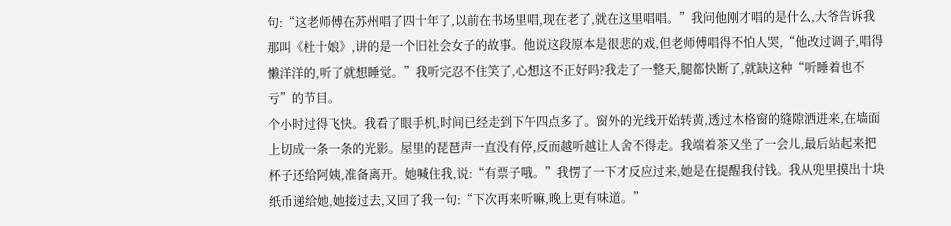句:“这老师傅在苏州唱了四十年了,以前在书场里唱,现在老了,就在这里唱唱。”我问他刚才唱的是什么,大爷告诉我那叫《杜十娘》,讲的是一个旧社会女子的故事。他说这段原本是很悲的戏,但老师傅唱得不怕人哭,“他改过调子,唱得懒洋洋的,听了就想睡觉。”我听完忍不住笑了,心想这不正好吗?我走了一整天,腿都快断了,就缺这种“听睡着也不亏”的节目。
个小时过得飞快。我看了眼手机,时间已经走到下午四点多了。窗外的光线开始转黄,透过木格窗的缝隙洒进来,在墙面上切成一条一条的光影。屋里的琵琶声一直没有停,反而越听越让人舍不得走。我端着茶又坐了一会儿,最后站起来把杯子还给阿姨,准备离开。她喊住我,说:“有票子哦。”我愣了一下才反应过来,她是在提醒我付钱。我从兜里摸出十块纸币递给她,她接过去,又回了我一句:“下次再来听嘛,晚上更有味道。”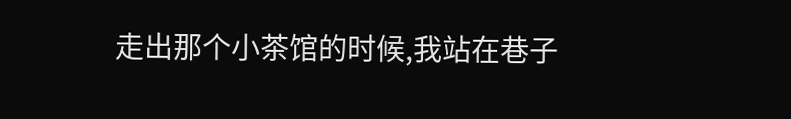走出那个小茶馆的时候,我站在巷子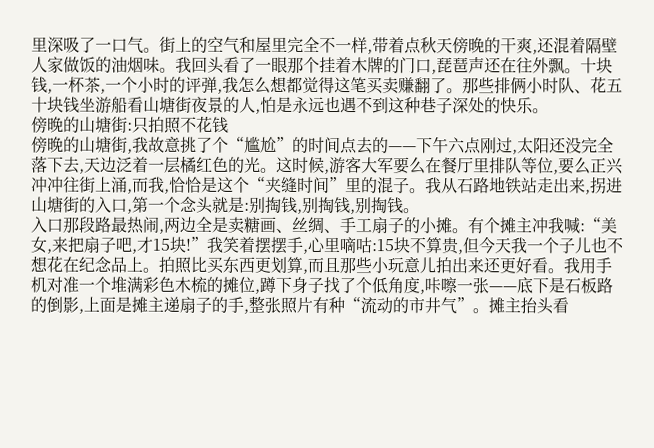里深吸了一口气。街上的空气和屋里完全不一样,带着点秋天傍晚的干爽,还混着隔壁人家做饭的油烟味。我回头看了一眼那个挂着木牌的门口,琵琶声还在往外飘。十块钱,一杯茶,一个小时的评弹,我怎么想都觉得这笔买卖赚翻了。那些排俩小时队、花五十块钱坐游船看山塘街夜景的人,怕是永远也遇不到这种巷子深处的快乐。
傍晚的山塘街:只拍照不花钱
傍晚的山塘街,我故意挑了个“尴尬”的时间点去的——下午六点刚过,太阳还没完全落下去,天边泛着一层橘红色的光。这时候,游客大军要么在餐厅里排队等位,要么正兴冲冲往街上涌,而我,恰恰是这个“夹缝时间”里的混子。我从石路地铁站走出来,拐进山塘街的入口,第一个念头就是:别掏钱,别掏钱,别掏钱。
入口那段路最热闹,两边全是卖糖画、丝绸、手工扇子的小摊。有个摊主冲我喊:“美女,来把扇子吧,才15块!”我笑着摆摆手,心里嘀咕:15块不算贵,但今天我一个子儿也不想花在纪念品上。拍照比买东西更划算,而且那些小玩意儿拍出来还更好看。我用手机对准一个堆满彩色木梳的摊位,蹲下身子找了个低角度,咔嚓一张——底下是石板路的倒影,上面是摊主递扇子的手,整张照片有种“流动的市井气”。摊主抬头看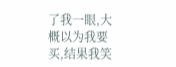了我一眼,大概以为我要买,结果我笑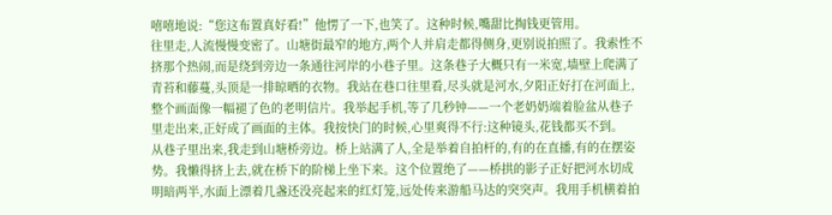嘻嘻地说:“您这布置真好看!”他愣了一下,也笑了。这种时候,嘴甜比掏钱更管用。
往里走,人流慢慢变密了。山塘街最窄的地方,两个人并肩走都得侧身,更别说拍照了。我索性不挤那个热闹,而是绕到旁边一条通往河岸的小巷子里。这条巷子大概只有一米宽,墙壁上爬满了青苔和藤蔓,头顶是一排晾晒的衣物。我站在巷口往里看,尽头就是河水,夕阳正好打在河面上,整个画面像一幅褪了色的老明信片。我举起手机,等了几秒钟——一个老奶奶端着脸盆从巷子里走出来,正好成了画面的主体。我按快门的时候,心里爽得不行:这种镜头,花钱都买不到。
从巷子里出来,我走到山塘桥旁边。桥上站满了人,全是举着自拍杆的,有的在直播,有的在摆姿势。我懒得挤上去,就在桥下的阶梯上坐下来。这个位置绝了——桥拱的影子正好把河水切成明暗两半,水面上漂着几盏还没亮起来的红灯笼,远处传来游船马达的突突声。我用手机横着拍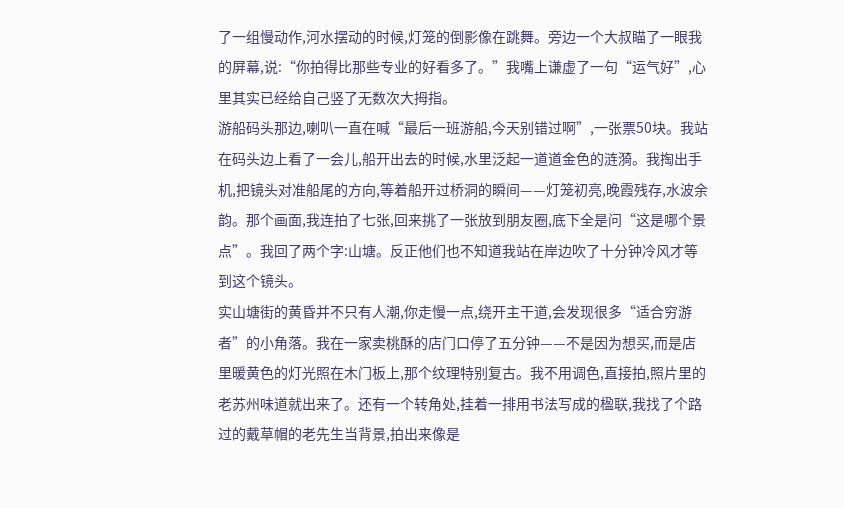了一组慢动作,河水摆动的时候,灯笼的倒影像在跳舞。旁边一个大叔瞄了一眼我的屏幕,说:“你拍得比那些专业的好看多了。”我嘴上谦虚了一句“运气好”,心里其实已经给自己竖了无数次大拇指。
游船码头那边,喇叭一直在喊“最后一班游船,今天别错过啊”,一张票50块。我站在码头边上看了一会儿,船开出去的时候,水里泛起一道道金色的涟漪。我掏出手机,把镜头对准船尾的方向,等着船开过桥洞的瞬间——灯笼初亮,晚霞残存,水波余韵。那个画面,我连拍了七张,回来挑了一张放到朋友圈,底下全是问“这是哪个景点”。我回了两个字:山塘。反正他们也不知道我站在岸边吹了十分钟冷风才等到这个镜头。
实山塘街的黄昏并不只有人潮,你走慢一点,绕开主干道,会发现很多“适合穷游者”的小角落。我在一家卖桃酥的店门口停了五分钟——不是因为想买,而是店里暖黄色的灯光照在木门板上,那个纹理特别复古。我不用调色,直接拍,照片里的老苏州味道就出来了。还有一个转角处,挂着一排用书法写成的楹联,我找了个路过的戴草帽的老先生当背景,拍出来像是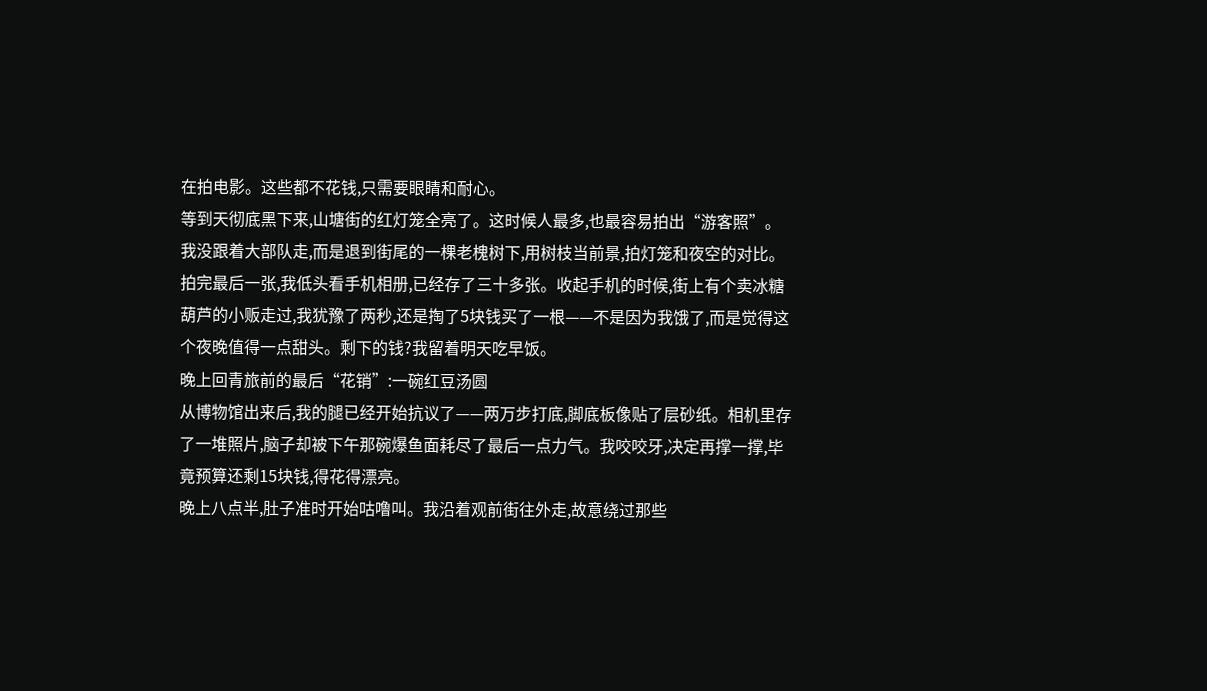在拍电影。这些都不花钱,只需要眼睛和耐心。
等到天彻底黑下来,山塘街的红灯笼全亮了。这时候人最多,也最容易拍出“游客照”。我没跟着大部队走,而是退到街尾的一棵老槐树下,用树枝当前景,拍灯笼和夜空的对比。拍完最后一张,我低头看手机相册,已经存了三十多张。收起手机的时候,街上有个卖冰糖葫芦的小贩走过,我犹豫了两秒,还是掏了5块钱买了一根——不是因为我饿了,而是觉得这个夜晚值得一点甜头。剩下的钱?我留着明天吃早饭。
晚上回青旅前的最后“花销”:一碗红豆汤圆
从博物馆出来后,我的腿已经开始抗议了——两万步打底,脚底板像贴了层砂纸。相机里存了一堆照片,脑子却被下午那碗爆鱼面耗尽了最后一点力气。我咬咬牙,决定再撑一撑,毕竟预算还剩15块钱,得花得漂亮。
晚上八点半,肚子准时开始咕噜叫。我沿着观前街往外走,故意绕过那些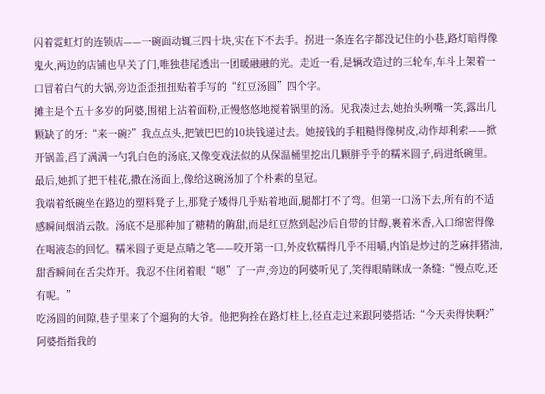闪着霓虹灯的连锁店——一碗面动辄三四十块,实在下不去手。拐进一条连名字都没记住的小巷,路灯暗得像鬼火,两边的店铺也早关了门,唯独巷尾透出一团暖融融的光。走近一看,是辆改造过的三轮车,车斗上架着一口冒着白气的大锅,旁边歪歪扭扭贴着手写的“红豆汤圆”四个字。
摊主是个五十多岁的阿婆,围裙上沾着面粉,正慢悠悠地搅着锅里的汤。见我凑过去,她抬头咧嘴一笑,露出几颗缺了的牙:“来一碗?”我点点头,把皱巴巴的10块钱递过去。她接钱的手粗糙得像树皮,动作却利索——掀开锅盖,舀了满满一勺乳白色的汤底,又像变戏法似的从保温桶里挖出几颗胖乎乎的糯米圆子,码进纸碗里。最后,她抓了把干桂花,撒在汤面上,像给这碗汤加了个朴素的皇冠。
我端着纸碗坐在路边的塑料凳子上,那凳子矮得几乎贴着地面,腿都打不了弯。但第一口汤下去,所有的不适感瞬间烟消云散。汤底不是那种加了糖精的齁甜,而是红豆熬到起沙后自带的甘醇,裹着米香,入口绵密得像在喝液态的回忆。糯米圆子更是点睛之笔——咬开第一口,外皮软糯得几乎不用嚼,内馅是炒过的芝麻拌猪油,甜香瞬间在舌尖炸开。我忍不住闭着眼“嗯”了一声,旁边的阿婆听见了,笑得眼睛眯成一条缝:“慢点吃,还有呢。”
吃汤圆的间隙,巷子里来了个遛狗的大爷。他把狗拴在路灯柱上,径直走过来跟阿婆搭话:“今天卖得快啊?”阿婆指指我的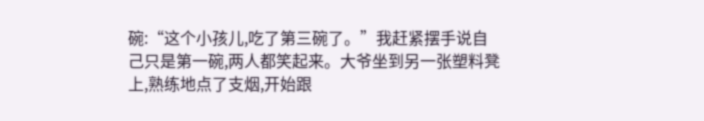碗:“这个小孩儿,吃了第三碗了。”我赶紧摆手说自己只是第一碗,两人都笑起来。大爷坐到另一张塑料凳上,熟练地点了支烟,开始跟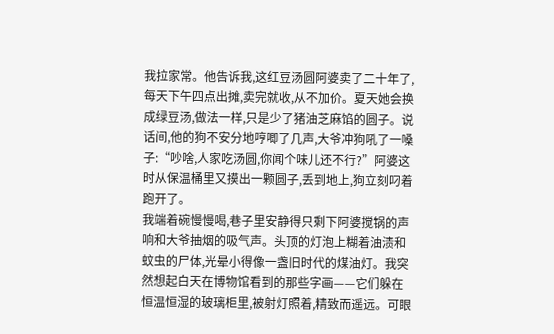我拉家常。他告诉我,这红豆汤圆阿婆卖了二十年了,每天下午四点出摊,卖完就收,从不加价。夏天她会换成绿豆汤,做法一样,只是少了猪油芝麻馅的圆子。说话间,他的狗不安分地哼唧了几声,大爷冲狗吼了一嗓子:“吵啥,人家吃汤圆,你闻个味儿还不行?”阿婆这时从保温桶里又摸出一颗圆子,丢到地上,狗立刻叼着跑开了。
我端着碗慢慢喝,巷子里安静得只剩下阿婆搅锅的声响和大爷抽烟的吸气声。头顶的灯泡上糊着油渍和蚊虫的尸体,光晕小得像一盏旧时代的煤油灯。我突然想起白天在博物馆看到的那些字画——它们躲在恒温恒湿的玻璃柜里,被射灯照着,精致而遥远。可眼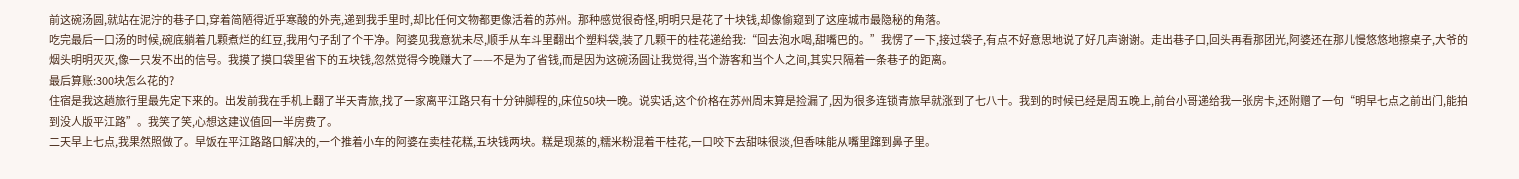前这碗汤圆,就站在泥泞的巷子口,穿着简陋得近乎寒酸的外壳,递到我手里时,却比任何文物都更像活着的苏州。那种感觉很奇怪,明明只是花了十块钱,却像偷窥到了这座城市最隐秘的角落。
吃完最后一口汤的时候,碗底躺着几颗煮烂的红豆,我用勺子刮了个干净。阿婆见我意犹未尽,顺手从车斗里翻出个塑料袋,装了几颗干的桂花递给我:“回去泡水喝,甜嘴巴的。”我愣了一下,接过袋子,有点不好意思地说了好几声谢谢。走出巷子口,回头再看那团光,阿婆还在那儿慢悠悠地擦桌子,大爷的烟头明明灭灭,像一只发不出的信号。我摸了摸口袋里省下的五块钱,忽然觉得今晚赚大了——不是为了省钱,而是因为这碗汤圆让我觉得,当个游客和当个人之间,其实只隔着一条巷子的距离。
最后算账:300块怎么花的?
住宿是我这趟旅行里最先定下来的。出发前我在手机上翻了半天青旅,找了一家离平江路只有十分钟脚程的,床位50块一晚。说实话,这个价格在苏州周末算是捡漏了,因为很多连锁青旅早就涨到了七八十。我到的时候已经是周五晚上,前台小哥递给我一张房卡,还附赠了一句“明早七点之前出门,能拍到没人版平江路”。我笑了笑,心想这建议值回一半房费了。
二天早上七点,我果然照做了。早饭在平江路路口解决的,一个推着小车的阿婆在卖桂花糕,五块钱两块。糕是现蒸的,糯米粉混着干桂花,一口咬下去甜味很淡,但香味能从嘴里蹿到鼻子里。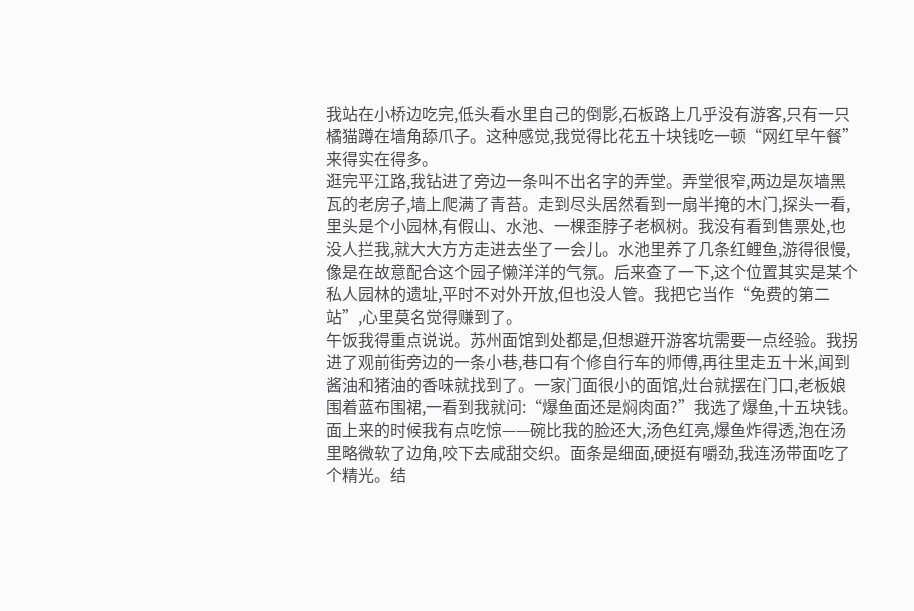我站在小桥边吃完,低头看水里自己的倒影,石板路上几乎没有游客,只有一只橘猫蹲在墙角舔爪子。这种感觉,我觉得比花五十块钱吃一顿“网红早午餐”来得实在得多。
逛完平江路,我钻进了旁边一条叫不出名字的弄堂。弄堂很窄,两边是灰墙黑瓦的老房子,墙上爬满了青苔。走到尽头居然看到一扇半掩的木门,探头一看,里头是个小园林,有假山、水池、一棵歪脖子老枫树。我没有看到售票处,也没人拦我,就大大方方走进去坐了一会儿。水池里养了几条红鲤鱼,游得很慢,像是在故意配合这个园子懒洋洋的气氛。后来查了一下,这个位置其实是某个私人园林的遗址,平时不对外开放,但也没人管。我把它当作“免费的第二站”,心里莫名觉得赚到了。
午饭我得重点说说。苏州面馆到处都是,但想避开游客坑需要一点经验。我拐进了观前街旁边的一条小巷,巷口有个修自行车的师傅,再往里走五十米,闻到酱油和猪油的香味就找到了。一家门面很小的面馆,灶台就摆在门口,老板娘围着蓝布围裙,一看到我就问:“爆鱼面还是焖肉面?”我选了爆鱼,十五块钱。面上来的时候我有点吃惊——碗比我的脸还大,汤色红亮,爆鱼炸得透,泡在汤里略微软了边角,咬下去咸甜交织。面条是细面,硬挺有嚼劲,我连汤带面吃了个精光。结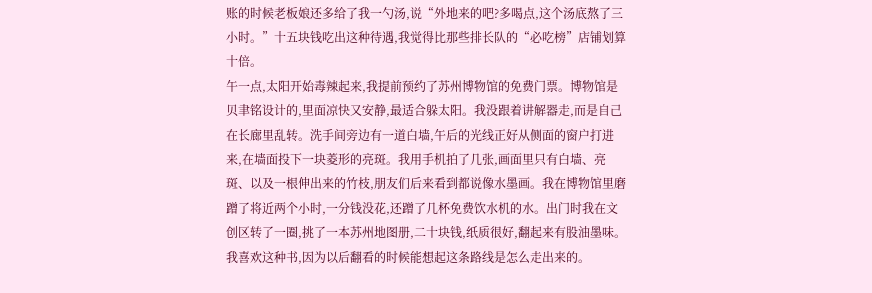账的时候老板娘还多给了我一勺汤,说“外地来的吧?多喝点,这个汤底熬了三小时。”十五块钱吃出这种待遇,我觉得比那些排长队的“必吃榜”店铺划算十倍。
午一点,太阳开始毒辣起来,我提前预约了苏州博物馆的免费门票。博物馆是贝聿铭设计的,里面凉快又安静,最适合躲太阳。我没跟着讲解器走,而是自己在长廊里乱转。洗手间旁边有一道白墙,午后的光线正好从侧面的窗户打进来,在墙面投下一块菱形的亮斑。我用手机拍了几张,画面里只有白墙、亮斑、以及一根伸出来的竹枝,朋友们后来看到都说像水墨画。我在博物馆里磨蹭了将近两个小时,一分钱没花,还蹭了几杯免费饮水机的水。出门时我在文创区转了一圈,挑了一本苏州地图册,二十块钱,纸质很好,翻起来有股油墨味。我喜欢这种书,因为以后翻看的时候能想起这条路线是怎么走出来的。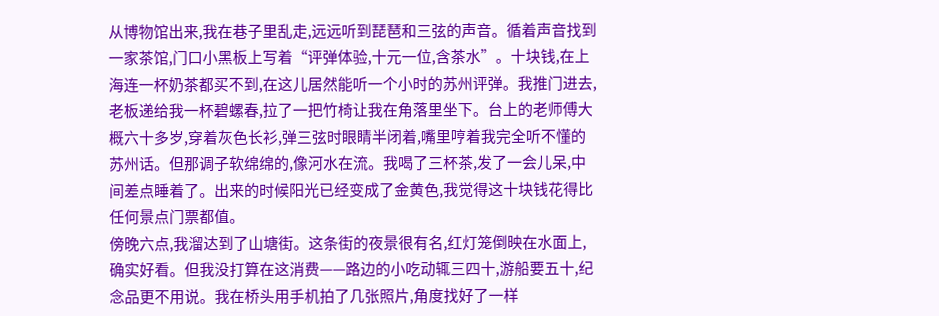从博物馆出来,我在巷子里乱走,远远听到琵琶和三弦的声音。循着声音找到一家茶馆,门口小黑板上写着“评弹体验,十元一位,含茶水”。十块钱,在上海连一杯奶茶都买不到,在这儿居然能听一个小时的苏州评弹。我推门进去,老板递给我一杯碧螺春,拉了一把竹椅让我在角落里坐下。台上的老师傅大概六十多岁,穿着灰色长衫,弹三弦时眼睛半闭着,嘴里哼着我完全听不懂的苏州话。但那调子软绵绵的,像河水在流。我喝了三杯茶,发了一会儿呆,中间差点睡着了。出来的时候阳光已经变成了金黄色,我觉得这十块钱花得比任何景点门票都值。
傍晚六点,我溜达到了山塘街。这条街的夜景很有名,红灯笼倒映在水面上,确实好看。但我没打算在这消费——路边的小吃动辄三四十,游船要五十,纪念品更不用说。我在桥头用手机拍了几张照片,角度找好了一样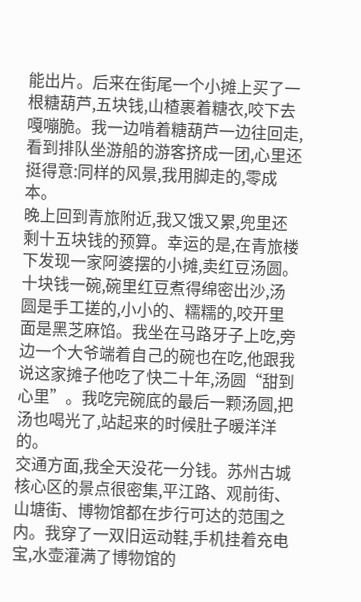能出片。后来在街尾一个小摊上买了一根糖葫芦,五块钱,山楂裹着糖衣,咬下去嘎嘣脆。我一边啃着糖葫芦一边往回走,看到排队坐游船的游客挤成一团,心里还挺得意:同样的风景,我用脚走的,零成本。
晚上回到青旅附近,我又饿又累,兜里还剩十五块钱的预算。幸运的是,在青旅楼下发现一家阿婆摆的小摊,卖红豆汤圆。十块钱一碗,碗里红豆煮得绵密出沙,汤圆是手工搓的,小小的、糯糯的,咬开里面是黑芝麻馅。我坐在马路牙子上吃,旁边一个大爷端着自己的碗也在吃,他跟我说这家摊子他吃了快二十年,汤圆“甜到心里”。我吃完碗底的最后一颗汤圆,把汤也喝光了,站起来的时候肚子暖洋洋的。
交通方面,我全天没花一分钱。苏州古城核心区的景点很密集,平江路、观前街、山塘街、博物馆都在步行可达的范围之内。我穿了一双旧运动鞋,手机挂着充电宝,水壶灌满了博物馆的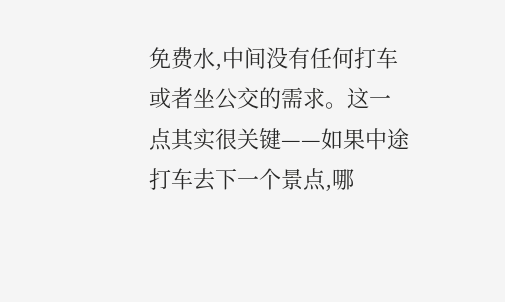免费水,中间没有任何打车或者坐公交的需求。这一点其实很关键——如果中途打车去下一个景点,哪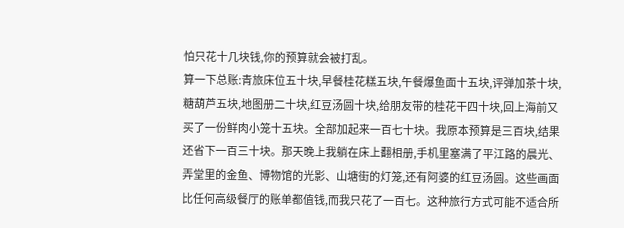怕只花十几块钱,你的预算就会被打乱。
算一下总账:青旅床位五十块,早餐桂花糕五块,午餐爆鱼面十五块,评弹加茶十块,糖葫芦五块,地图册二十块,红豆汤圆十块,给朋友带的桂花干四十块,回上海前又买了一份鲜肉小笼十五块。全部加起来一百七十块。我原本预算是三百块,结果还省下一百三十块。那天晚上我躺在床上翻相册,手机里塞满了平江路的晨光、弄堂里的金鱼、博物馆的光影、山塘街的灯笼,还有阿婆的红豆汤圆。这些画面比任何高级餐厅的账单都值钱,而我只花了一百七。这种旅行方式可能不适合所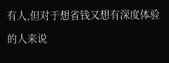有人,但对于想省钱又想有深度体验的人来说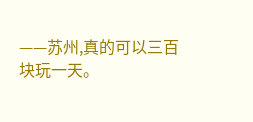——苏州,真的可以三百块玩一天。